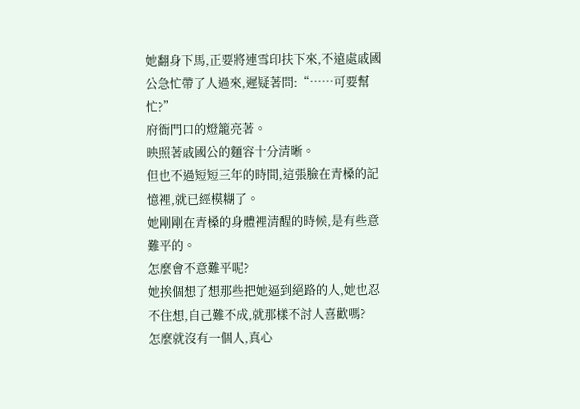她翻身下馬,正要將連雪印扶下來,不遠處戚國公急忙帶了人過來,遲疑著問:“……可要幫忙?”
府衙門口的燈籠亮著。
映照著戚國公的麵容十分清晰。
但也不過短短三年的時間,這張臉在青槡的記憶裡,就已經模糊了。
她剛剛在青槡的身體裡清醒的時候,是有些意難平的。
怎麼會不意難平呢?
她挨個想了想那些把她逼到絕路的人,她也忍不住想,自己難不成,就那樣不討人喜歡嗎?
怎麼就沒有一個人,真心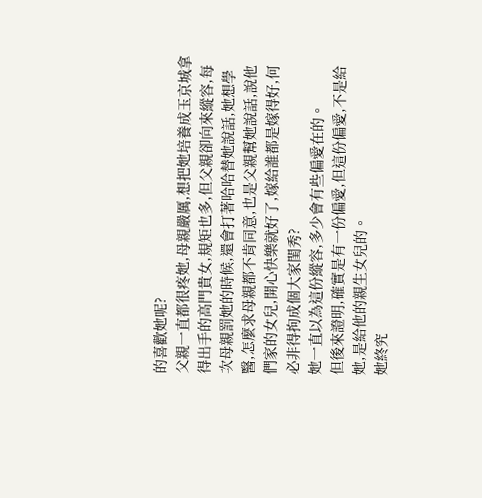的喜歡她呢?
父親一直都很疼她,母親嚴厲,想把她培養成玉京城拿得出手的高門貴女,規矩也多,但父親卻向來縱容,每次母親罰她的時候,還會打著哈哈替她說話,她想學醫,怎麼求母親都不肯同意,也是父親幫她說話,說他們家的女兒,開心快樂就好了,嫁給誰都是嫁得好,何必非得拘成個大家閨秀?
她一直以為這份縱容,多少會有些偏愛在的。
但後來證明,確實是有一份偏愛,但這份偏愛,不是給她,是給他的親生女兒的。
她終究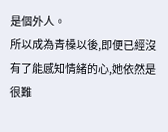是個外人。
所以成為青槡以後,即便已經沒有了能感知情緒的心,她依然是很難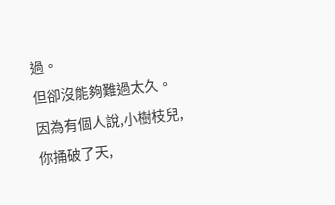過。
但卻沒能夠難過太久。
因為有個人說,小樹枝兒,你捅破了天,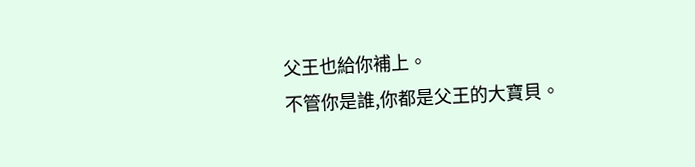父王也給你補上。
不管你是誰,你都是父王的大寶貝。